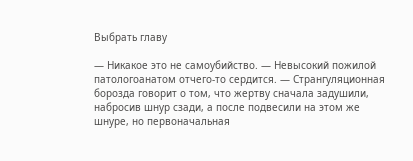Выбрать главу

— Никакое это не самоубийство. — Невысокий пожилой патологоанатом отчего-то сердится. — Странгуляционная борозда говорит о том, что жертву сначала задушили, набросив шнур сзади, а после подвесили на этом же шнуре, но первоначальная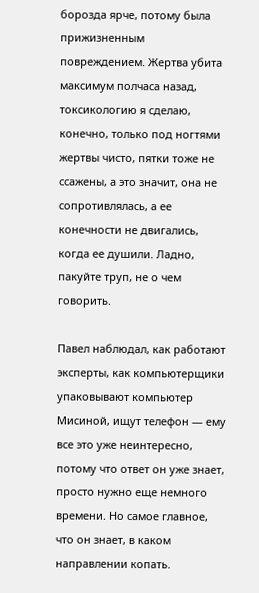борозда ярче, потому была прижизненным повреждением. Жертва убита максимум полчаса назад, токсикологию я сделаю, конечно, только под ногтями жертвы чисто, пятки тоже не ссажены, а это значит, она не сопротивлялась, а ее конечности не двигались, когда ее душили. Ладно, пакуйте труп, не о чем говорить.

Павел наблюдал, как работают эксперты, как компьютерщики упаковывают компьютер Мисиной, ищут телефон — ему все это уже неинтересно, потому что ответ он уже знает, просто нужно еще немного времени. Но самое главное, что он знает, в каком направлении копать.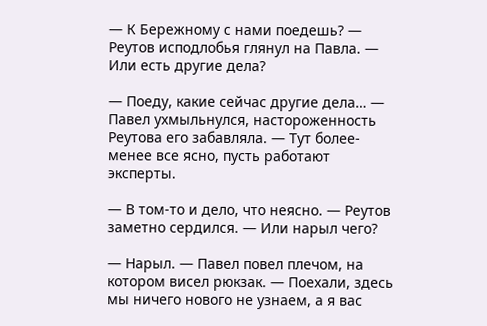— К Бережному с нами поедешь? — Реутов исподлобья глянул на Павла. — Или есть другие дела?

— Поеду, какие сейчас другие дела… — Павел ухмыльнулся, настороженность Реутова его забавляла. — Тут более-менее все ясно, пусть работают эксперты.

— В том-то и дело, что неясно. — Реутов заметно сердился. — Или нарыл чего?

— Нарыл. — Павел повел плечом, на котором висел рюкзак. — Поехали, здесь мы ничего нового не узнаем, а я вас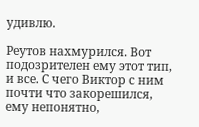удивлю.

Реутов нахмурился. Вот подозрителен ему этот тип, и все. С чего Виктор с ним почти что закорешился, ему непонятно,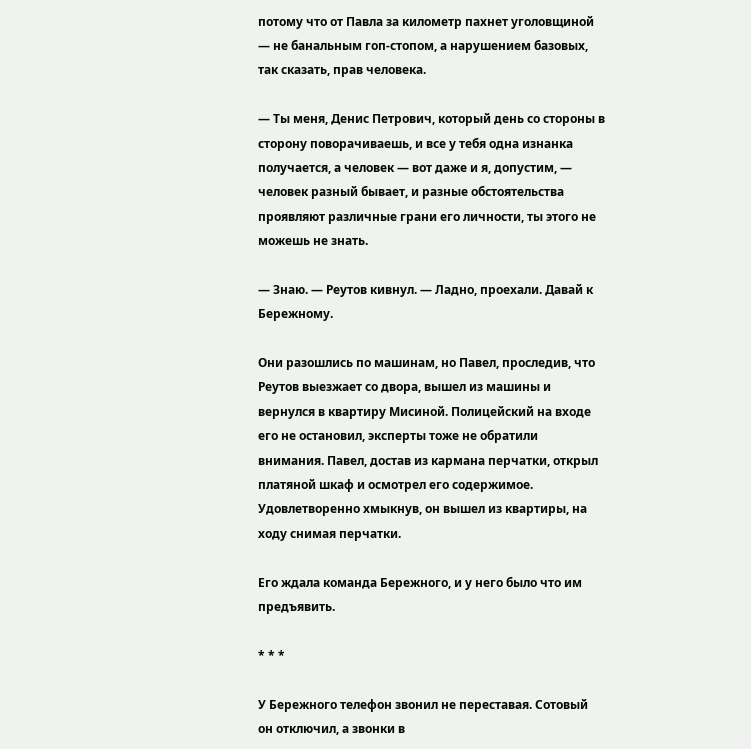потому что от Павла за километр пахнет уголовщиной — не банальным гоп-стопом, а нарушением базовых, так сказать, прав человека.

— Ты меня, Денис Петрович, который день со стороны в сторону поворачиваешь, и все у тебя одна изнанка получается, а человек — вот даже и я, допустим, — человек разный бывает, и разные обстоятельства проявляют различные грани его личности, ты этого не можешь не знать.

— Знаю. — Реутов кивнул. — Ладно, проехали. Давай к Бережному.

Они разошлись по машинам, но Павел, проследив, что Реутов выезжает со двора, вышел из машины и вернулся в квартиру Мисиной. Полицейский на входе его не остановил, эксперты тоже не обратили внимания. Павел, достав из кармана перчатки, открыл платяной шкаф и осмотрел его содержимое. Удовлетворенно хмыкнув, он вышел из квартиры, на ходу снимая перчатки.

Его ждала команда Бережного, и у него было что им предъявить.

* * *

У Бережного телефон звонил не переставая. Сотовый он отключил, а звонки в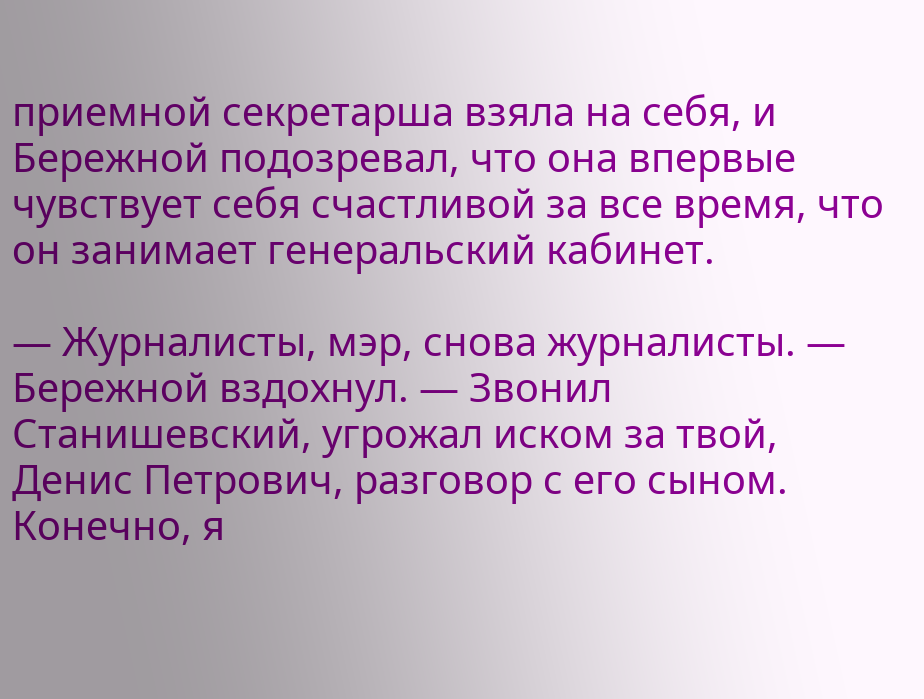приемной секретарша взяла на себя, и Бережной подозревал, что она впервые чувствует себя счастливой за все время, что он занимает генеральский кабинет.

— Журналисты, мэр, снова журналисты. — Бережной вздохнул. — Звонил Станишевский, угрожал иском за твой, Денис Петрович, разговор с его сыном. Конечно, я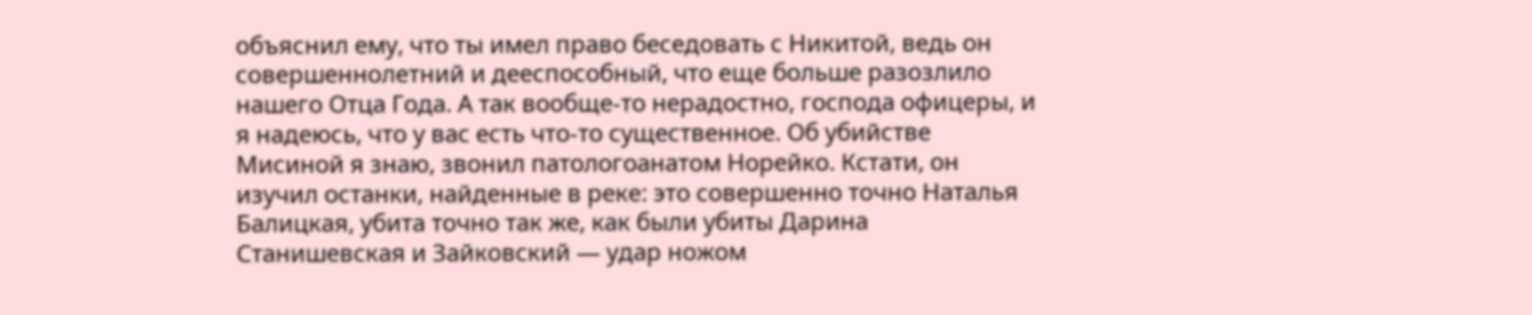объяснил ему, что ты имел право беседовать с Никитой, ведь он совершеннолетний и дееспособный, что еще больше разозлило нашего Отца Года. А так вообще-то нерадостно, господа офицеры, и я надеюсь, что у вас есть что-то существенное. Об убийстве Мисиной я знаю, звонил патологоанатом Норейко. Кстати, он изучил останки, найденные в реке: это совершенно точно Наталья Балицкая, убита точно так же, как были убиты Дарина Станишевская и Зайковский — удар ножом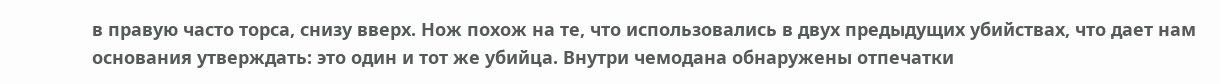в правую часто торса, снизу вверх. Нож похож на те, что использовались в двух предыдущих убийствах, что дает нам основания утверждать: это один и тот же убийца. Внутри чемодана обнаружены отпечатки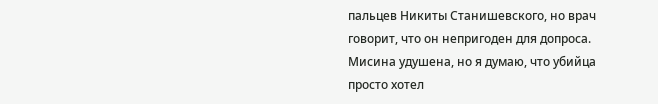пальцев Никиты Станишевского, но врач говорит, что он непригоден для допроса. Мисина удушена, но я думаю, что убийца просто хотел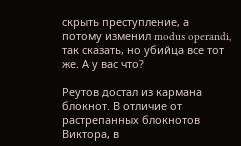скрыть преступление, а потому изменил modus operandi, так сказать, но убийца все тот же. А у вас что?

Реутов достал из кармана блокнот. В отличие от растрепанных блокнотов Виктора, в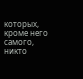которых, кроме него самого, никто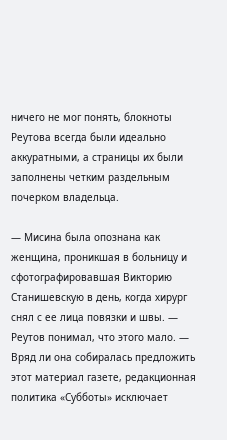ничего не мог понять, блокноты Реутова всегда были идеально аккуратными, а страницы их были заполнены четким раздельным почерком владельца.

— Мисина была опознана как женщина, проникшая в больницу и сфотографировавшая Викторию Станишевскую в день, когда хирург снял с ее лица повязки и швы. — Реутов понимал, что этого мало. — Вряд ли она собиралась предложить этот материал газете, редакционная политика «Субботы» исключает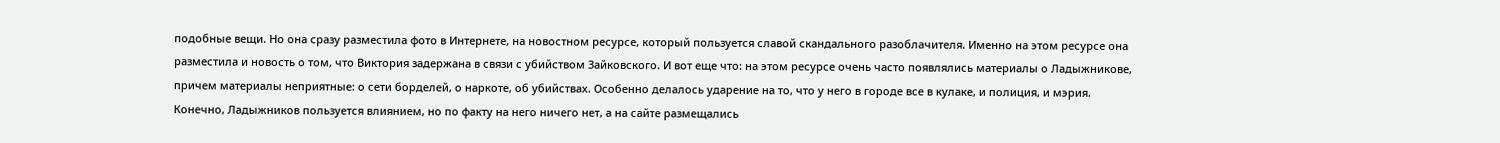подобные вещи. Но она сразу разместила фото в Интернете, на новостном ресурсе, который пользуется славой скандального разоблачителя. Именно на этом ресурсе она разместила и новость о том, что Виктория задержана в связи с убийством Зайковского. И вот еще что: на этом ресурсе очень часто появлялись материалы о Ладыжникове, причем материалы неприятные: о сети борделей, о наркоте, об убийствах. Особенно делалось ударение на то, что у него в городе все в кулаке, и полиция, и мэрия. Конечно, Ладыжников пользуется влиянием, но по факту на него ничего нет, а на сайте размещались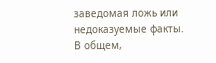заведомая ложь или недоказуемые факты. В общем,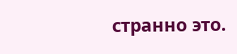странно это.